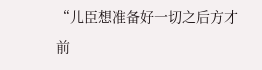“儿臣想准备好一切之后方才前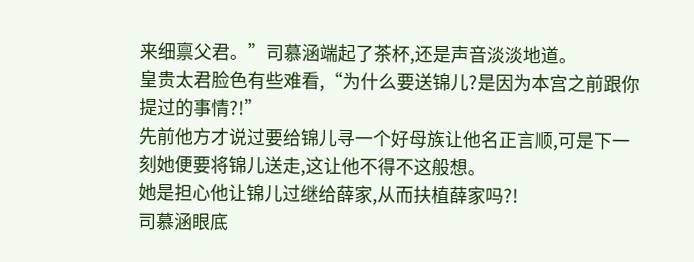来细禀父君。”司慕涵端起了茶杯,还是声音淡淡地道。
皇贵太君脸色有些难看,“为什么要送锦儿?是因为本宫之前跟你提过的事情?!”
先前他方才说过要给锦儿寻一个好母族让他名正言顺,可是下一刻她便要将锦儿送走,这让他不得不这般想。
她是担心他让锦儿过继给薛家,从而扶植薛家吗?!
司慕涵眼底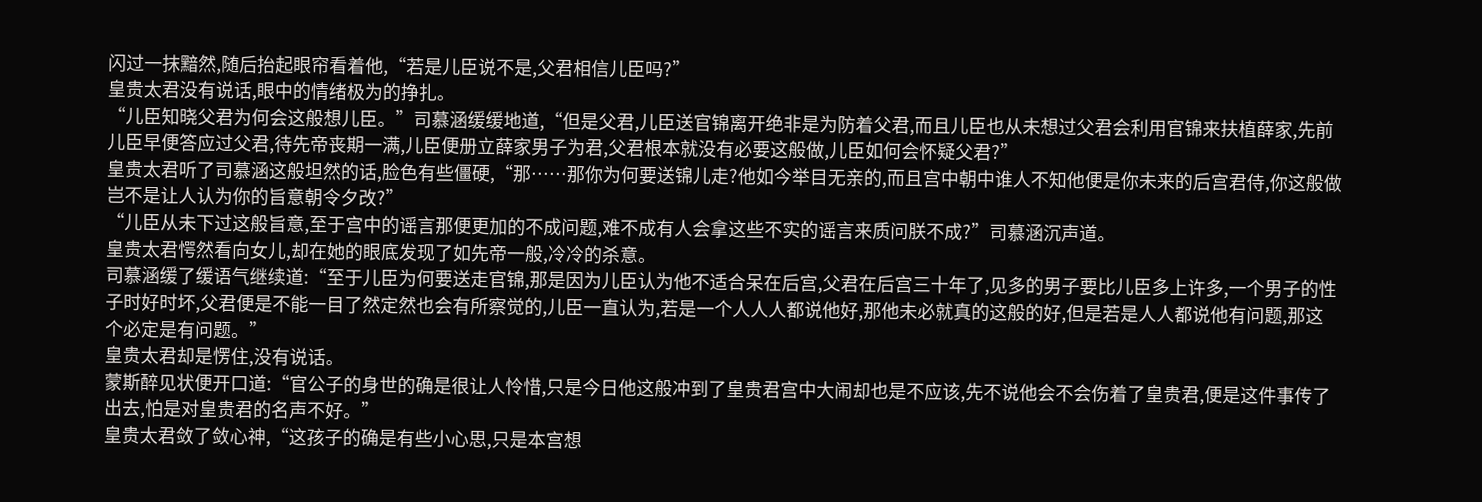闪过一抹黯然,随后抬起眼帘看着他,“若是儿臣说不是,父君相信儿臣吗?”
皇贵太君没有说话,眼中的情绪极为的挣扎。
“儿臣知晓父君为何会这般想儿臣。”司慕涵缓缓地道,“但是父君,儿臣送官锦离开绝非是为防着父君,而且儿臣也从未想过父君会利用官锦来扶植薛家,先前儿臣早便答应过父君,待先帝丧期一满,儿臣便册立薛家男子为君,父君根本就没有必要这般做,儿臣如何会怀疑父君?”
皇贵太君听了司慕涵这般坦然的话,脸色有些僵硬,“那……那你为何要送锦儿走?他如今举目无亲的,而且宫中朝中谁人不知他便是你未来的后宫君侍,你这般做岂不是让人认为你的旨意朝令夕改?”
“儿臣从未下过这般旨意,至于宫中的谣言那便更加的不成问题,难不成有人会拿这些不实的谣言来质问朕不成?”司慕涵沉声道。
皇贵太君愕然看向女儿,却在她的眼底发现了如先帝一般,冷冷的杀意。
司慕涵缓了缓语气继续道:“至于儿臣为何要送走官锦,那是因为儿臣认为他不适合呆在后宫,父君在后宫三十年了,见多的男子要比儿臣多上许多,一个男子的性子时好时坏,父君便是不能一目了然定然也会有所察觉的,儿臣一直认为,若是一个人人人都说他好,那他未必就真的这般的好,但是若是人人都说他有问题,那这个必定是有问题。”
皇贵太君却是愣住,没有说话。
蒙斯醉见状便开口道:“官公子的身世的确是很让人怜惜,只是今日他这般冲到了皇贵君宫中大闹却也是不应该,先不说他会不会伤着了皇贵君,便是这件事传了出去,怕是对皇贵君的名声不好。”
皇贵太君敛了敛心神,“这孩子的确是有些小心思,只是本宫想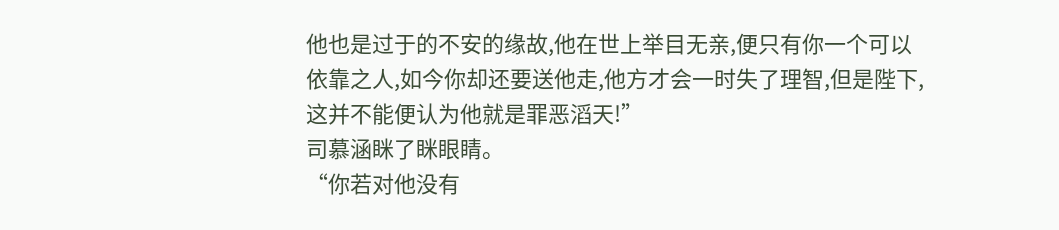他也是过于的不安的缘故,他在世上举目无亲,便只有你一个可以依靠之人,如今你却还要送他走,他方才会一时失了理智,但是陛下,这并不能便认为他就是罪恶滔天!”
司慕涵眯了眯眼睛。
“你若对他没有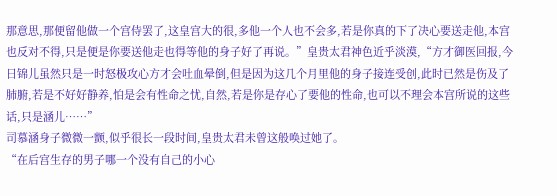那意思,那便留他做一个宫侍罢了,这皇宫大的很,多他一个人也不会多,若是你真的下了决心要送走他,本宫也反对不得,只是便是你要送他走也得等他的身子好了再说。”皇贵太君神色近乎淡漠,“方才御医回报,今日锦儿虽然只是一时怒极攻心方才会吐血晕倒,但是因为这几个月里他的身子接连受创,此时已然是伤及了肺腑,若是不好好静养,怕是会有性命之忧,自然,若是你是存心了要他的性命,也可以不理会本宫所说的这些话,只是涵儿……”
司慕涵身子微微一颤,似乎很长一段时间,皇贵太君未曾这般唤过她了。
“在后宫生存的男子哪一个没有自己的小心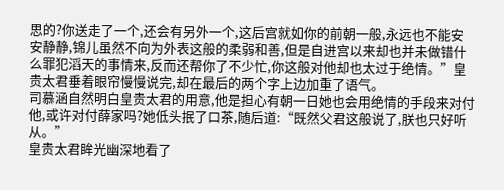思的?你送走了一个,还会有另外一个,这后宫就如你的前朝一般,永远也不能安安静静,锦儿虽然不向为外表这般的柔弱和善,但是自进宫以来却也并未做错什么罪犯滔天的事情来,反而还帮你了不少忙,你这般对他却也太过于绝情。”皇贵太君垂着眼帘慢慢说完,却在最后的两个字上边加重了语气。
司慕涵自然明白皇贵太君的用意,他是担心有朝一日她也会用绝情的手段来对付他,或许对付薛家吗?她低头抿了口茶,随后道:“既然父君这般说了,朕也只好听从。”
皇贵太君眸光幽深地看了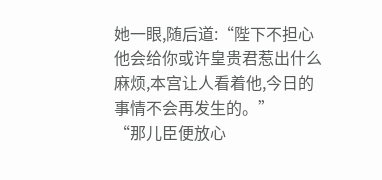她一眼,随后道:“陛下不担心他会给你或许皇贵君惹出什么麻烦,本宫让人看着他,今日的事情不会再发生的。”
“那儿臣便放心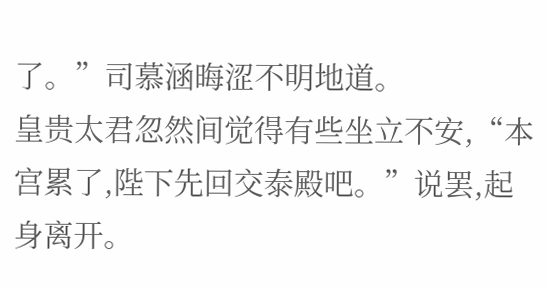了。”司慕涵晦涩不明地道。
皇贵太君忽然间觉得有些坐立不安,“本宫累了,陛下先回交泰殿吧。”说罢,起身离开。